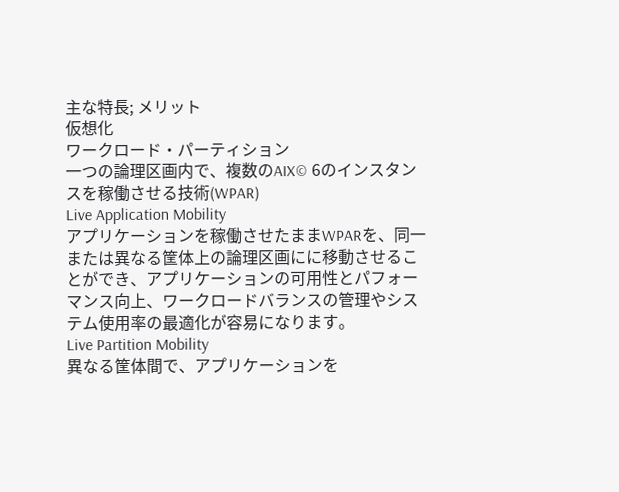主な特長; メリット
仮想化
ワークロード・パーティション
一つの論理区画内で、複数のAIX© 6のインスタンスを稼働させる技術(WPAR)
Live Application Mobility
アプリケーションを稼働させたままWPARを、同一または異なる筐体上の論理区画にに移動させることができ、アプリケーションの可用性とパフォーマンス向上、ワークロードバランスの管理やシステム使用率の最適化が容易になります。
Live Partition Mobility
異なる筐体間で、アプリケーションを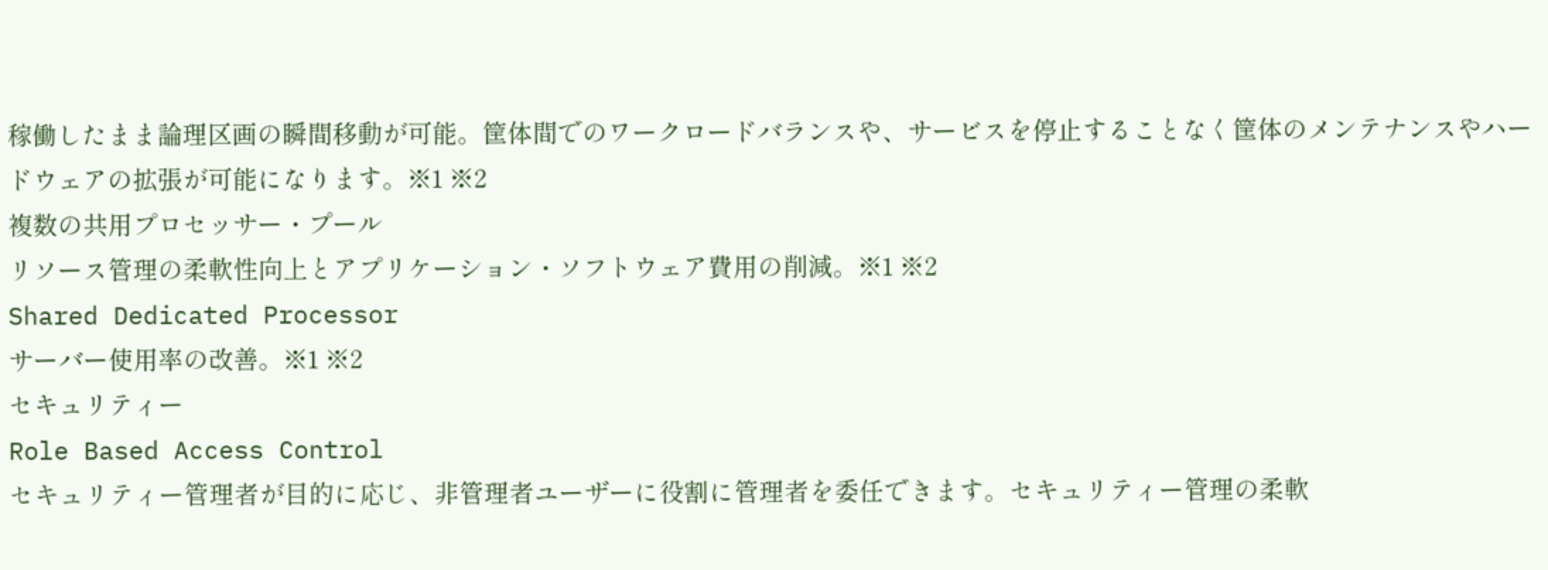稼働したまま論理区画の瞬間移動が可能。筐体間でのワークロードバランスや、サービスを停止することなく筐体のメンテナンスやハードウェアの拡張が可能になります。※1 ※2
複数の共用プロセッサー・プール
リソース管理の柔軟性向上とアプリケーション・ソフトウェア費用の削減。※1 ※2
Shared Dedicated Processor
サーバー使用率の改善。※1 ※2
セキュリティー
Role Based Access Control
セキュリティー管理者が目的に応じ、非管理者ユーザーに役割に管理者を委任できます。セキュリティー管理の柔軟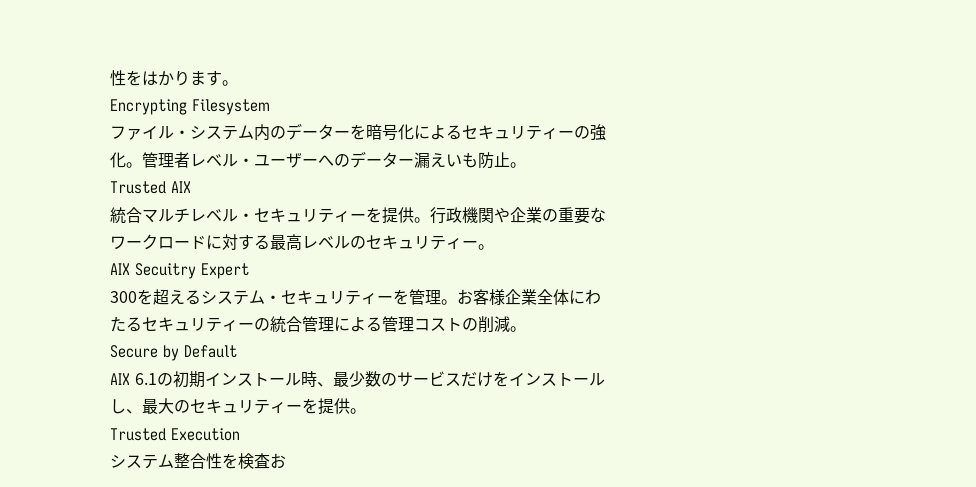性をはかります。
Encrypting Filesystem
ファイル・システム内のデーターを暗号化によるセキュリティーの強化。管理者レベル・ユーザーへのデーター漏えいも防止。
Trusted AIX
統合マルチレベル・セキュリティーを提供。行政機関や企業の重要なワークロードに対する最高レベルのセキュリティー。
AIX Secuitry Expert
300を超えるシステム・セキュリティーを管理。お客様企業全体にわたるセキュリティーの統合管理による管理コストの削減。
Secure by Default
AIX 6.1の初期インストール時、最少数のサービスだけをインストールし、最大のセキュリティーを提供。
Trusted Execution
システム整合性を検査お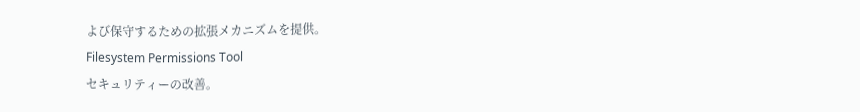よび保守するための拡張メカニズムを提供。
Filesystem Permissions Tool
セキュリティーの改善。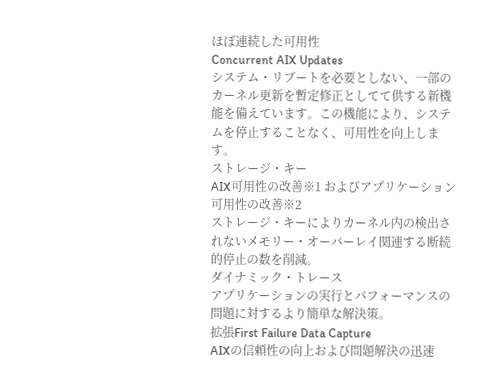ほぼ連続した可用性
Concurrent AIX Updates
システム・リブートを必要としない、一部のカーネル更新を暫定修正としてて供する新機能を備えています。この機能により、システムを停止することなく、可用性を向上します。
ストレージ・キー
AIX可用性の改善※1 およびアプリケーション可用性の改善※2
ストレージ・キーによりカーネル内の検出されないメモリー・オーバーレイ関連する断続的停止の数を削減。
ダイナミック・トレース
アプリケーションの実行とパフォーマンスの問題に対するより簡単な解決策。
拡張First Failure Data Capture
AIXの信頼性の向上および問題解決の迅速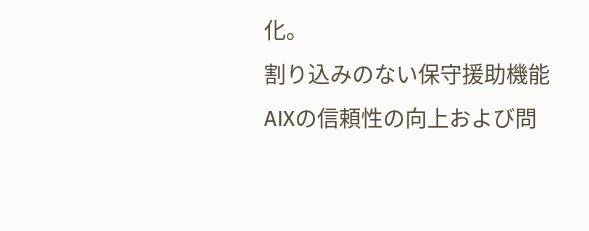化。
割り込みのない保守援助機能
AIXの信頼性の向上および問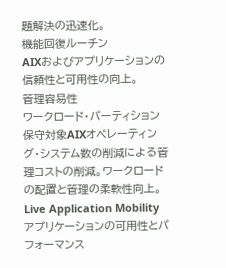題解決の迅速化。
機能回復ルーチン
AIXおよびアプリケーションの信頼性と可用性の向上。
管理容易性
ワークロード・パーティション
保守対象AIXオペレーティング・システム数の削減による管理コストの削減。ワークロードの配置と管理の柔軟性向上。
Live Application Mobility
アプリケーションの可用性とパフォーマンス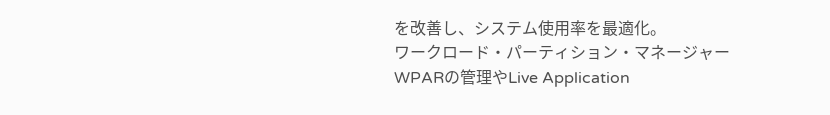を改善し、システム使用率を最適化。
ワークロード・パーティション・マネージャー
WPARの管理やLive Application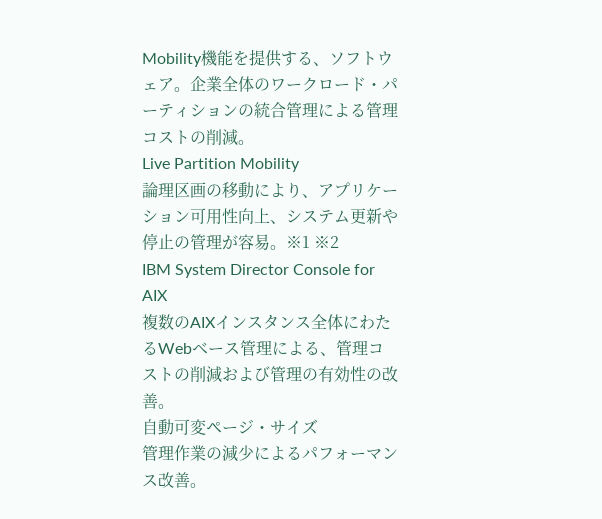Mobility機能を提供する、ソフトウェア。企業全体のワークロード・パーティションの統合管理による管理コストの削減。
Live Partition Mobility
論理区画の移動により、アプリケーション可用性向上、システム更新や停止の管理が容易。※1 ※2
IBM System Director Console for AIX
複数のAIXインスタンス全体にわたるWebベース管理による、管理コストの削減および管理の有効性の改善。
自動可変ページ・サイズ
管理作業の減少によるパフォーマンス改善。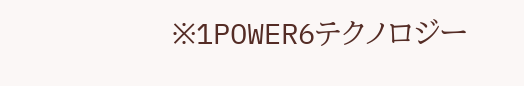※1POWER6テクノロジー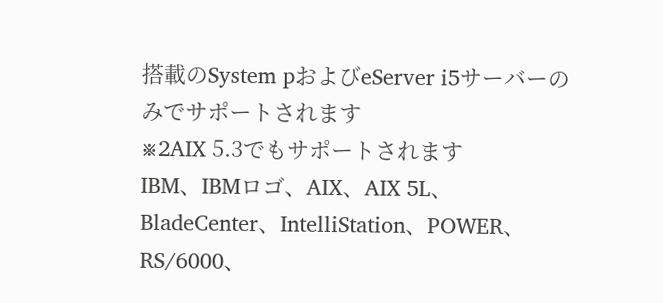搭載のSystem pおよびeServer i5サーバーのみでサポートされます
※2AIX 5.3でもサポートされます
IBM、IBMロゴ、AIX、AIX 5L、BladeCenter、IntelliStation、POWER、RS/6000、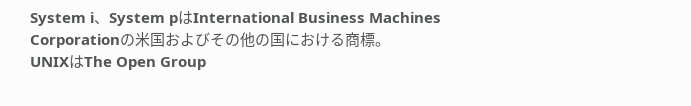System i、System pはInternational Business Machines Corporationの米国およびその他の国における商標。
UNIXはThe Open Group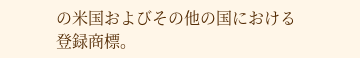の米国およびその他の国における登録商標。